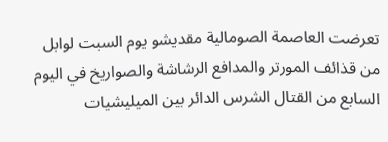تعرضت العاصمة الصومالية مقديشو يوم السبت لوابل من قذائف المورتر والمدافع الرشاشة والصواريخ في اليوم السابع من القتال الشرس الدائر بين الميليشيات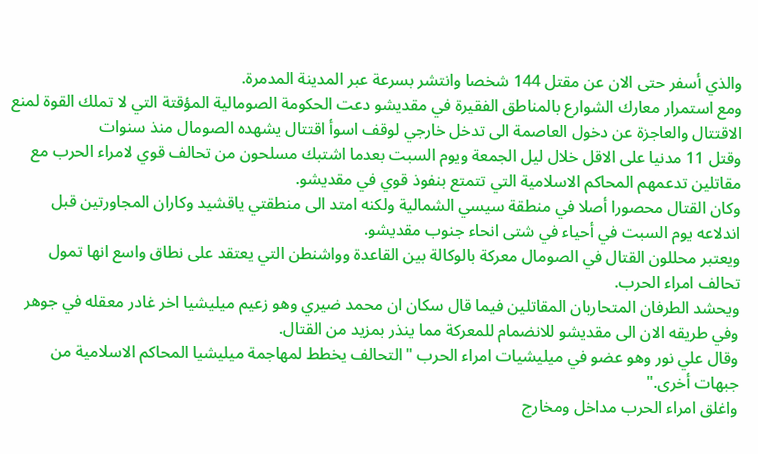والذي أسفر حتى الان عن مقتل 144 شخصا وانتشر بسرعة عبر المدينة المدمرة.
ومع استمرار معارك الشوارع بالمناطق الفقيرة في مقديشو دعت الحكومة الصومالية المؤقتة التي لا تملك القوة لمنع الاقتتال والعاجزة عن دخول العاصمة الى تدخل خارجي لوقف اسوأ اقتتال يشهده الصومال منذ سنوات
وقتل 11 مدنيا على الاقل خلال ليل الجمعة ويوم السبت بعدما اشتبك مسلحون من تحالف قوي لامراء الحرب مع مقاتلين تدعمهم المحاكم الاسلامية التي تتمتع بنفوذ قوي في مقديشو.
وكان القتال محصورا أصلا في منطقة سيسي الشمالية ولكنه امتد الى منطقتي ياقشيد وكاران المجاورتين قبل اندلاعه يوم السبت في أحياء في شتى انحاء جنوب مقديشو.
ويعتبر محللون القتال في الصومال معركة بالوكالة بين القاعدة وواشنطن التي يعتقد على نطاق واسع انها تمول تحالف امراء الحرب.
ويحشد الطرفان المتحاربان المقاتلين فيما قال سكان ان محمد ضيري وهو زعيم ميليشيا اخر غادر معقله في جوهر وفي طريقه الان الى مقديشو للانضمام للمعركة مما ينذر بمزيد من القتال.
وقال علي نور وهو عضو في ميليشيات امراء الحرب "التحالف يخطط لمهاجمة ميليشيا المحاكم الاسلامية من جبهات أخرى."
واغلق امراء الحرب مداخل ومخارج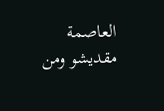العاصمة مقديشو ومن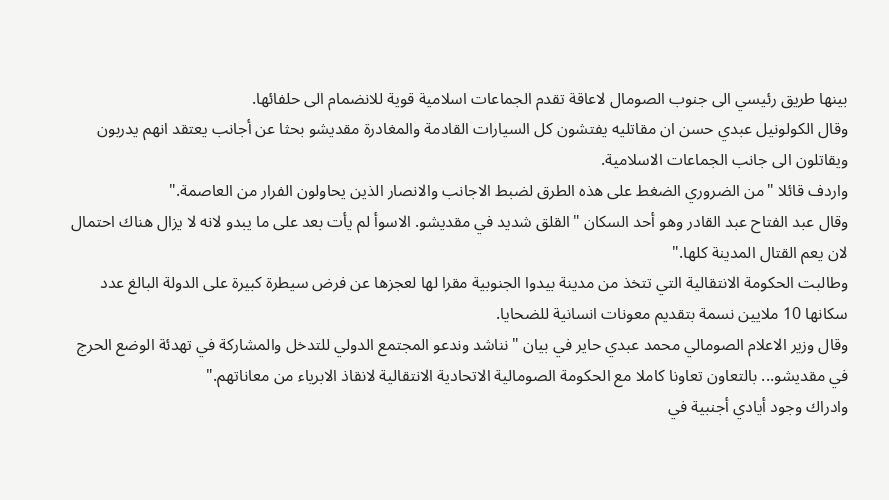بينها طريق رئيسي الى جنوب الصومال لاعاقة تقدم الجماعات اسلامية قوية للانضمام الى حلفائها.
وقال الكولونيل عبدي حسن ان مقاتليه يفتشون كل السيارات القادمة والمغادرة مقديشو بحثا عن أجانب يعتقد انهم يدربون ويقاتلون الى جانب الجماعات الاسلامية.
واردف قائلا "من الضروري الضغط على هذه الطرق لضبط الاجانب والانصار الذين يحاولون الفرار من العاصمة."
وقال عبد الفتاح عبد القادر وهو أحد السكان "القلق شديد في مقديشو. الاسوأ لم يأت بعد على ما يبدو لانه لا يزال هناك احتمال لان يعم القتال المدينة كلها."
وطالبت الحكومة الانتقالية التي تتخذ من مدينة بيدوا الجنوبية مقرا لها لعجزها عن فرض سيطرة كبيرة على الدولة البالغ عدد سكانها 10 ملايين نسمة بتقديم معونات انسانية للضحايا.
وقال وزير الاعلام الصومالي محمد عبدي حاير في بيان "نناشد وندعو المجتمع الدولي للتدخل والمشاركة في تهدئة الوضع الحرج في مقديشو... بالتعاون تعاونا كاملا مع الحكومة الصومالية الاتحادية الانتقالية لانقاذ الابرياء من معاناتهم."
وادراك وجود أيادي أجنبية في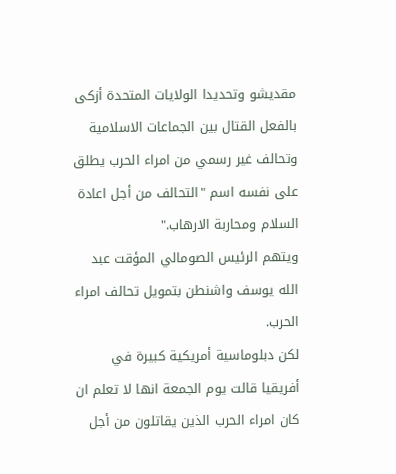مقديشو وتحديدا الولايات المتحدة أزكى بالفعل القتال بين الجماعات الاسلامية وتحالف غير رسمي من امراء الحرب يطلق على نفسه اسم "التحالف من أجل اعادة السلام ومحاربة الارهاب."
ويتهم الرئيس الصومالي المؤقت عبد الله يوسف واشنطن بتمويل تحالف امراء الحرب.
لكن دبلوماسية أمريكية كبيرة في أفريقيا قالت يوم الجمعة انها لا تعلم ان كان امراء الحرب الذين يقاتلون من أجل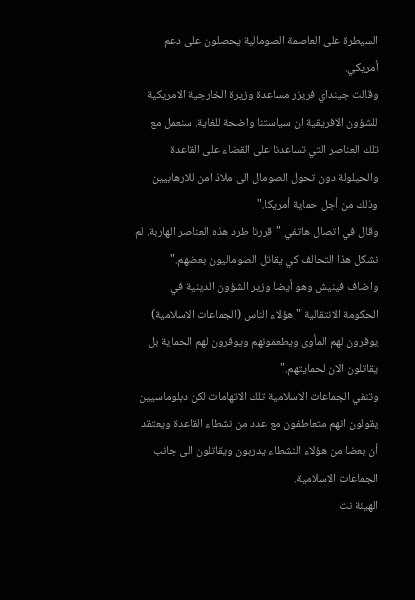السيطرة على العاصمة الصومالية يحصلون على دعم أمريكي.
وقالت جينداي فريزر مساعدة وزيرة الخارجية الامريكية للشؤون الافريقية ان سياستنا واضحة للغاية. سنعمل مع تلك العناصر التي تساعدنا على القضاء على القاعدة والحيلولة دون تحول الصومال الى ملاذ امن للارهابيين وذلك من أجل حماية أمريكا."
وقال في اتصال هاتفي "قررنا طرد هذه العناصر الهاربة. لم نشكل هذا التحالف كي يقاتل الصوماليون بعضهم."
واضاف فينيش وهو أيضا وزير الشؤون الدينية في الحكومة الانتقالية "هؤلاء الناس (الجماعات الاسلامية) يوفرون لهم المأوى ويطعمونهم ويوفرون لهم الحماية بل يقاتلون الان لحمايتهم."
وتنفي الجماعات الاسلامية تلك الاتهامات لكن دبلوماسيين يقولون انهم متعاطفون مع عدد من نشطاء القاعدة ويعتقد أن بعضا من هؤلاء النشطاء يدربون ويقاتلون الى جانب الجماعات الاسلامية.
الهيئة نت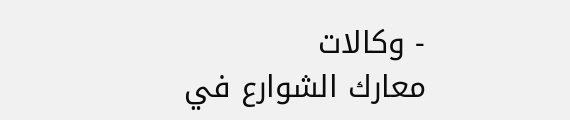- وكالات
معارك الشوارع في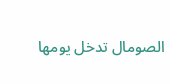الصومال تدخل يومها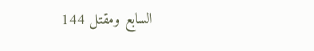السابع ومقتل 144